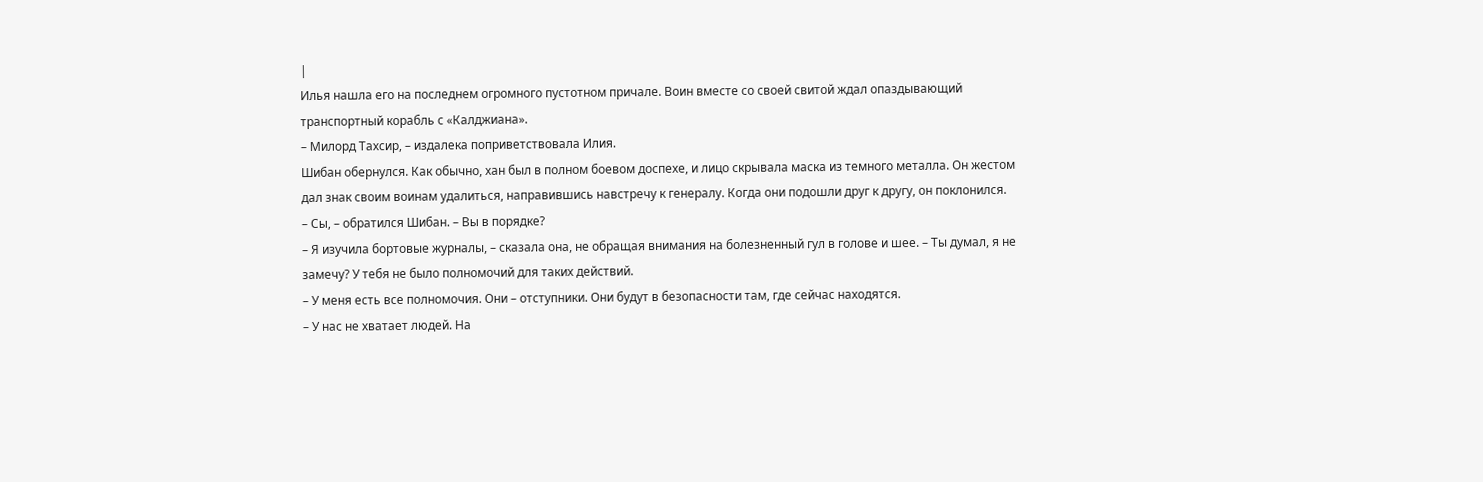|
Илья нашла его на последнем огромного пустотном причале. Воин вместе со своей свитой ждал опаздывающий транспортный корабль с «Калджиана».
– Милорд Тахсир, – издалека поприветствовала Илия.
Шибан обернулся. Как обычно, хан был в полном боевом доспехе, и лицо скрывала маска из темного металла. Он жестом дал знак своим воинам удалиться, направившись навстречу к генералу. Когда они подошли друг к другу, он поклонился.
– Сы, – обратился Шибан. – Вы в порядке?
– Я изучила бортовые журналы, – сказала она, не обращая внимания на болезненный гул в голове и шее. – Ты думал, я не замечу? У тебя не было полномочий для таких действий.
– У меня есть все полномочия. Они – отступники. Они будут в безопасности там, где сейчас находятся.
– У нас не хватает людей. На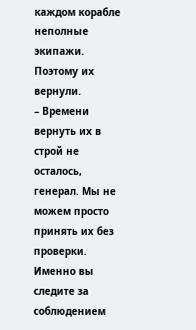каждом корабле неполные экипажи. Поэтому их вернули.
– Времени вернуть их в строй не осталось, генерал. Мы не можем просто принять их без проверки. Именно вы следите за соблюдением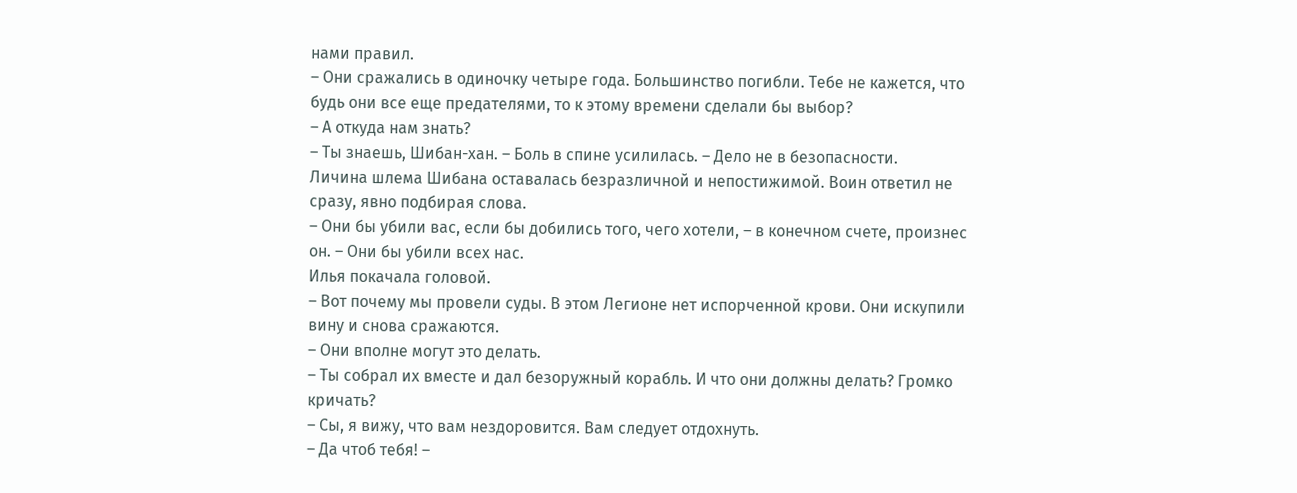нами правил.
– Они сражались в одиночку четыре года. Большинство погибли. Тебе не кажется, что будь они все еще предателями, то к этому времени сделали бы выбор?
– А откуда нам знать?
– Ты знаешь, Шибан-хан. – Боль в спине усилилась. – Дело не в безопасности.
Личина шлема Шибана оставалась безразличной и непостижимой. Воин ответил не сразу, явно подбирая слова.
– Они бы убили вас, если бы добились того, чего хотели, – в конечном счете, произнес он. – Они бы убили всех нас.
Илья покачала головой.
– Вот почему мы провели суды. В этом Легионе нет испорченной крови. Они искупили вину и снова сражаются.
– Они вполне могут это делать.
– Ты собрал их вместе и дал безоружный корабль. И что они должны делать? Громко кричать?
– Сы, я вижу, что вам нездоровится. Вам следует отдохнуть.
– Да чтоб тебя! –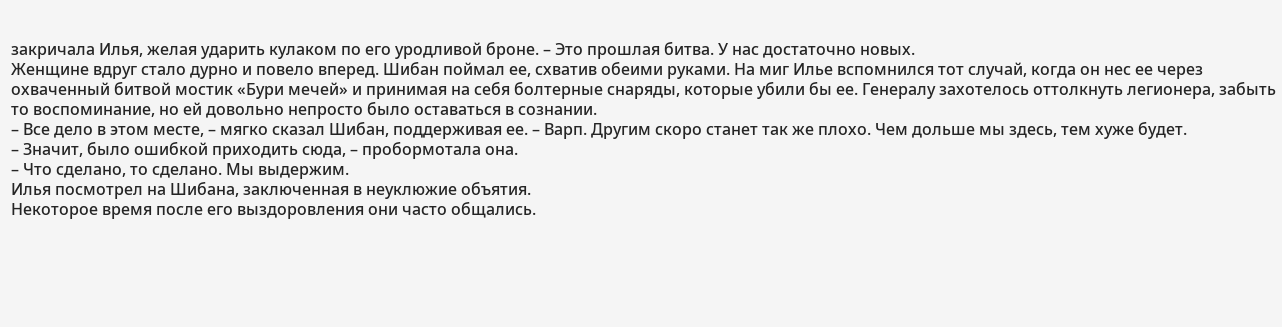закричала Илья, желая ударить кулаком по его уродливой броне. – Это прошлая битва. У нас достаточно новых.
Женщине вдруг стало дурно и повело вперед. Шибан поймал ее, схватив обеими руками. На миг Илье вспомнился тот случай, когда он нес ее через охваченный битвой мостик «Бури мечей» и принимая на себя болтерные снаряды, которые убили бы ее. Генералу захотелось оттолкнуть легионера, забыть то воспоминание, но ей довольно непросто было оставаться в сознании.
– Все дело в этом месте, – мягко сказал Шибан, поддерживая ее. – Варп. Другим скоро станет так же плохо. Чем дольше мы здесь, тем хуже будет.
– Значит, было ошибкой приходить сюда, – пробормотала она.
– Что сделано, то сделано. Мы выдержим.
Илья посмотрел на Шибана, заключенная в неуклюжие объятия.
Некоторое время после его выздоровления они часто общались.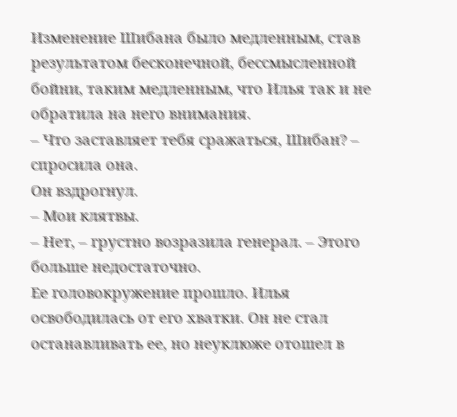Изменение Шибана было медленным, став результатом бесконечной, бессмысленной бойни, таким медленным, что Илья так и не обратила на него внимания.
– Что заставляет тебя сражаться, Шибан? – спросила она.
Он вздрогнул.
– Мои клятвы.
– Нет, – грустно возразила генерал. – Этого больше недостаточно.
Ее головокружение прошло. Илья освободилась от его хватки. Он не стал останавливать ее, но неуклюже отошел в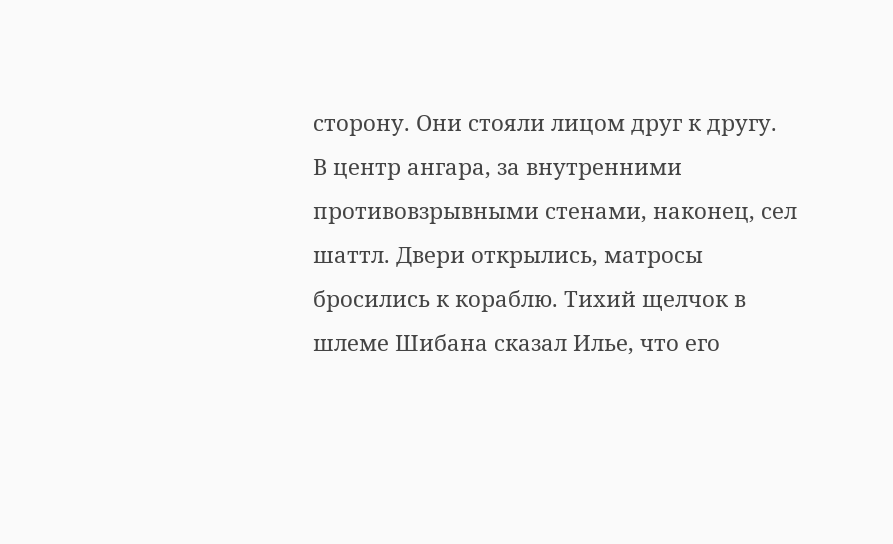сторону. Они стояли лицом друг к другу.
В центр ангара, за внутренними противовзрывными стенами, наконец, сел шаттл. Двери открылись, матросы бросились к кораблю. Тихий щелчок в шлеме Шибана сказал Илье, что его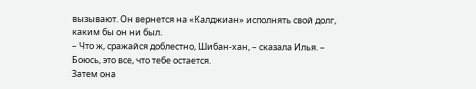вызывают. Он вернется на «Калджиан» исполнять свой долг, каким бы он ни был.
– Что ж, сражайся доблестно, Шибан-хан, – сказала Илья. – Боюсь, это все, что тебе остается.
Затем она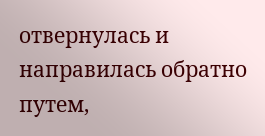отвернулась и направилась обратно путем,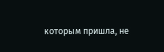которым пришла, не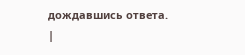дождавшись ответа. |